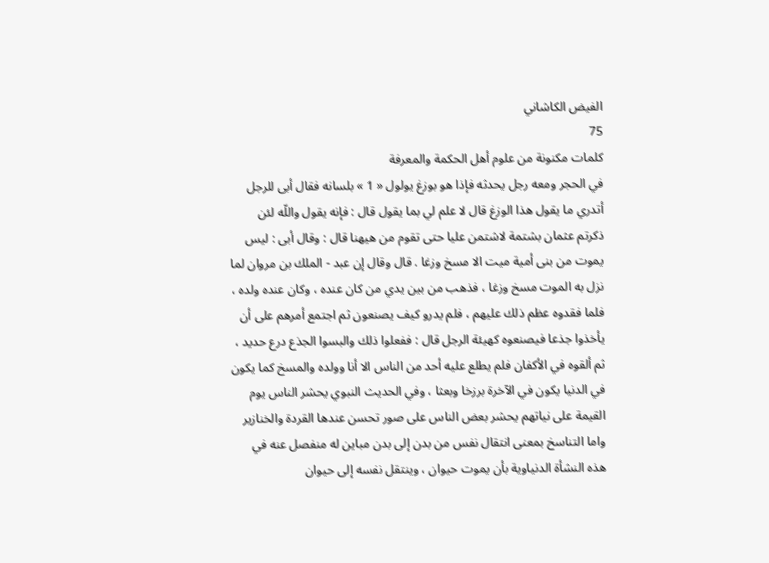الفيض الكاشاني
75
كلمات مكنونة من علوم أهل الحكمة والمعرفة
في الحجر ومعه رجل يحدثه فإذا هو بوزغ يولول « 1 » بلسانه فقال أبى للرجل أتدري ما يقول هذا الوزغ قال لا علم لي بما يقول قال : فإنه يقول واللّه لئن ذكرتم عثمان بشتمة لاشتمن عليا حتى تقوم من هيهنا قال : وقال أبى : ليس يموت من بنى أمية ميت الا مسخ وزغا . قال وقال إن عبد - الملك بن مروان لما نزل به الموت مسخ وزغا ، فذهب من بين يدي من كان عنده ، وكان عنده ولده ، فلما فقدوه عظم ذلك عليهم ، فلم يدرو كيف يصنعون ثم اجتمع أمرهم على أن يأخذوا جذعا فيصنعوه كهيئة الرجل قال : ففعلوا ذلك والبسوا الجذع درع حديد ، ثم ألقوه في الأكفان فلم يطلع عليه أحد من الناس الا أنا وولده والمسخ كما يكون في الدنيا يكون في الآخرة برزخا وبعثا ، وفي الحديث النبوي يحشر الناس يوم القيمة على نياتهم يحشر بعض الناس على صور تحسن عندها القردة والخنازير واما التناسخ بمعنى انتقال نفس من بدن إلى بدن مباين له منفصل عنه في هذه النشأة الدنياوية بأن يموت حيوان ، وينتقل نفسه إلى حيوان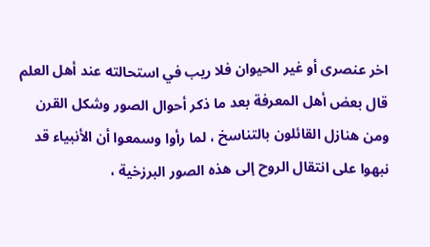اخر عنصرى أو غير الحيوان فلا ريب في استحالته عند أهل العلم قال بعض أهل المعرفة بعد ما ذكر أحوال الصور وشكل القرن ومن هنازل القائلون بالتناسخ ، لما رأوا وسمعوا أن الأنبياء قد نبهوا على انتقال الروح إلى هذه الصور البرزخية ،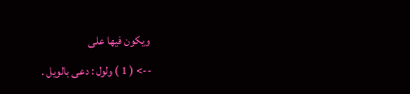ويكون فيها على
--> ( 1 ) ولول : دعى بالويل .